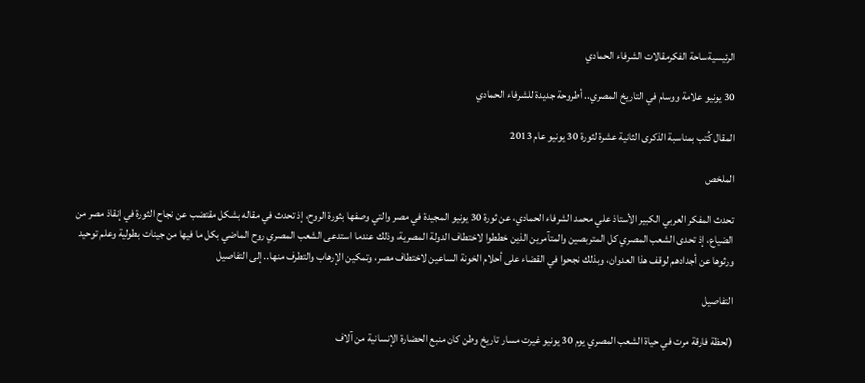الرئيسيةساحة الفكرمقالات الشرفاء الحمادي

30 يونيو علامة ووسام في التاريخ المصري.. أطروحة جديدة للشرفاء الحمادي

المقال كُتب بمناسبة الذكرى الثانية عشرة لثورة 30 يونيو عام 2013

الملخص

تحدث المفكر العربي الكبير الأستاذ علي محمد الشرفاء الحمادي، عن ثورة 30 يونيو المجيدة في مصر والتي وصفها بثورة الروح، إذ تحدث في مقاله بشكل مقتضب عن نجاح الثورة في إنقاذ مصر من الضياع، إذ تحدى الشعب المصري كل المتربصين والمتآمرين الذين خططوا لاختطاف الدولة المصرية، وذلك عندما استدعى الشعب المصري روح الماضي بكل ما فيها من جينات بطولية وعلم توحيد ورثوها عن أجدادهم لوقف هذا العدوان، وبذلك نجحوا في القضاء على أحلام الخونة الساعين لاختطاف مصر، وتمكين الإرهاب والتطرف منها.. إلى التفاصيل

التفاصيل

(لحظة فارقة مرت في حياة الشعب المصري يوم 30 يونيو غيرت مسار تاريخ وطن كان منبع الحضارة الإنسانية من آلاف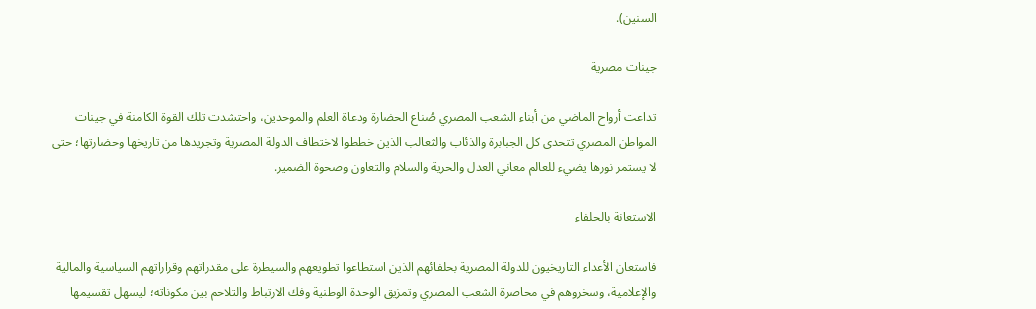السنين).

جينات مصرية

تداعت أرواح الماضي من أبناء الشعب المصري صُناع الحضارة ودعاة العلم والموحدين، واحتشدت تلك القوة الكامنة في جينات المواطن المصري تتحدى كل الجبابرة والذئاب والثعالب الذين خططوا لاختطاف الدولة المصرية وتجريدها من تاريخها وحضارتها؛ حتى لا يستمر نورها يضيء للعالم معاني العدل والحرية والسلام والتعاون وصحوة الضمير.

الاستعانة بالحلفاء

فاستعان الأعداء التاريخيون للدولة المصرية بحلفائهم الذين استطاعوا تطويعهم والسيطرة على مقدراتهم وقراراتهم السياسية والمالية والإعلامية، وسخروهم في محاصرة الشعب المصري وتمزيق الوحدة الوطنية وفك الارتباط والتلاحم بين مكوناته؛ ليسهل تقسيمها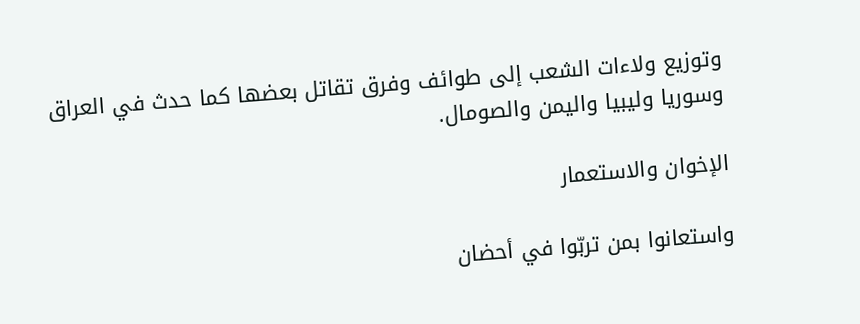وتوزيع ولاءات الشعب إلى طوائف وفرق تقاتل بعضها كما حدث في العراق وسوريا وليبيا واليمن والصومال.

الإخوان والاستعمار

واستعانوا بمن تربّوا في أحضان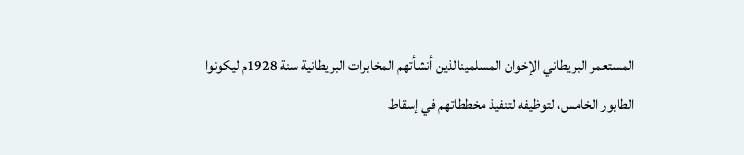المستعمر البريطاني الإخوان المسلمينالذين أنشأتهم المخابرات البريطانية سنة 1928م ليكونوا الطابور الخامس، لتوظيفه لتنفيذ مخططاتهم في إسقاط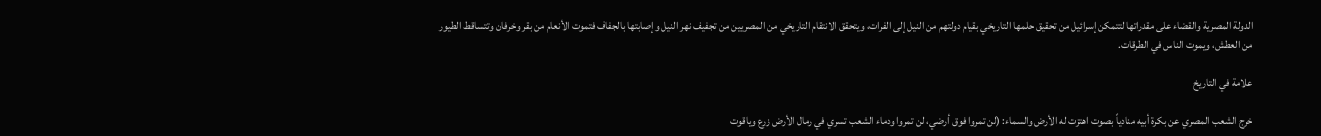الدولة المصرية والقضاء على مقدراتها لتتمكن إسرائيل من تحقيق حلمها التاريخي بقيام دولتهم من النيل إلى الفرات، ويتحقق الانتقام التاريخي من المصريين من تجفيف نهر النيل وإصابتها بالجفاف فتموت الأنعام من بقر وخرفان وتتساقط الطيور من العطش، ويموت الناس في الطرقات.

علامة في التاريخ

خرج الشعب المصري عن بكرة أبيه منادياً بصوت اهتزت له الأرض والسماء: (لن تمروا فوق أرضي، لن تمروا ودماء الشعب تسري في رمال الأرض زرع وياقوت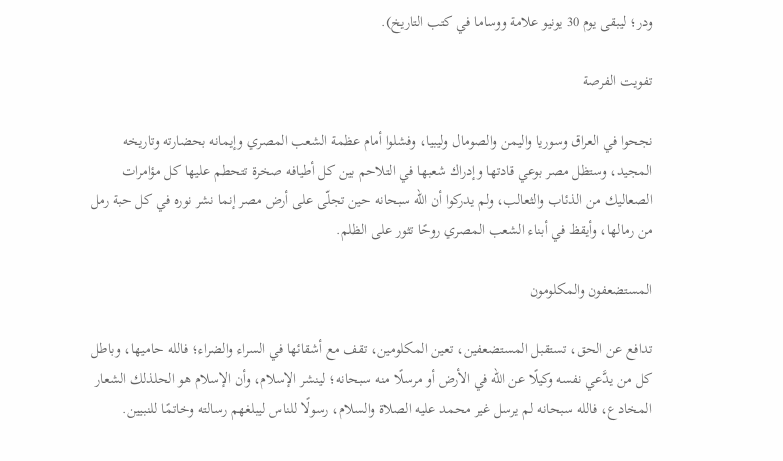ودر؛ ليبقى يوم 30 يونيو علامة ووساما في كتب التاريخ).

تفويت الفرصة

نجحوا في العراق وسوريا واليمن والصومال وليبيا، وفشلوا أمام عظمة الشعب المصري وإيمانه بحضارته وتاريخه المجيد، وستظل مصر بوعي قادتها وإدراك شعبها في التلاحم بين كل أطيافه صخرة تتحطم عليها كل مؤامرات الصعاليك من الذئاب والثعالب، ولم يدركوا أن الله سبحانه حين تجلّى على أرض مصر إنما نشر نوره في كل حبة رمل من رمالها، وأيقظ في أبناء الشعب المصري روحًا تثور على الظلم.

المستضعفون والمكلومون

تدافع عن الحق، تستقبل المستضعفين، تعين المكلومين، تقف مع أشقائها في السراء والضراء؛ فالله حاميها، وباطل كل من يدَّعي نفسه وكيلًا عن الله في الأرض أو مرسلًا منه سبحانه؛ لينشر الإسلام، وأن الإسلام هو الحلذلك الشعار المخادع، فالله سبحانه لم يرسل غير محمد عليه الصلاة والسلام، رسولًا للناس ليبلغهم رسالته وخاتمًا للنبيين.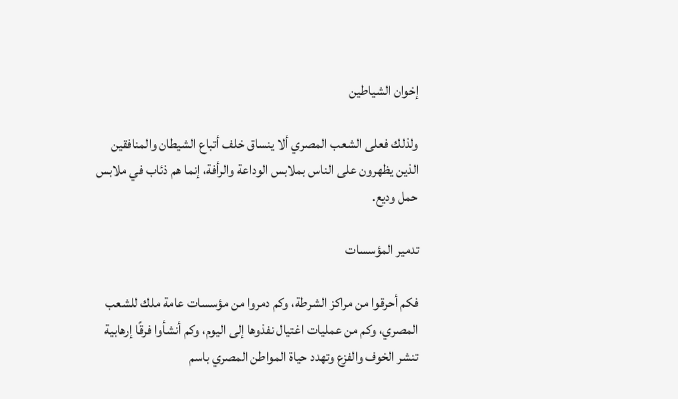إخوان الشياطين

ولذلك فعلى الشعب المصري ألا ينساق خلف أتباع الشيطان والمنافقين الذين يظهرون على الناس بملابس الوداعة والرأفة، إنما هم ذئاب في ملابس حمل وديع.

تدمير المؤسسات

فكم أحرقوا من مراكز الشرطة، وكم دمروا من مؤسسات عامة ملك للشعب المصري، وكم من عمليات اغتيال نفذوها إلى اليوم، وكم أنشأوا فرقًا إرهابية تنشر الخوف والفزع وتهدد حياة المواطن المصري باسم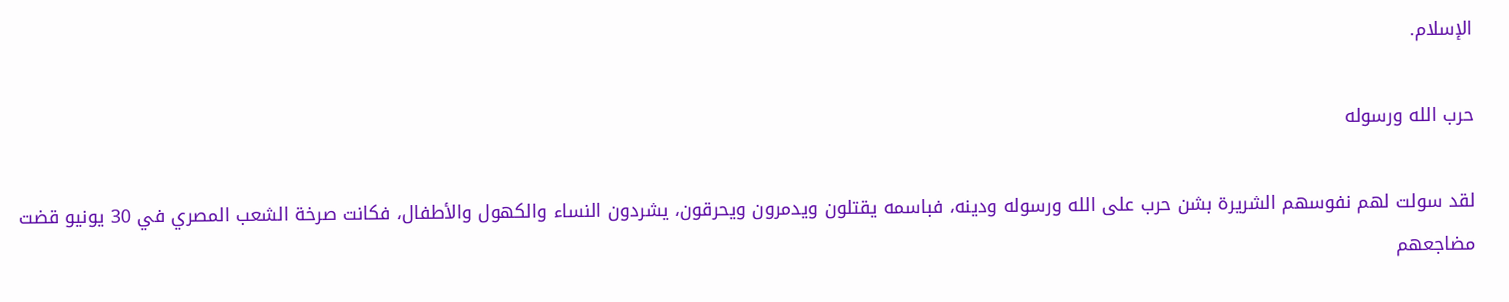الإسلام.

حرب الله ورسوله

لقد سولت لهم نفوسهم الشريرة بشن حرب على الله ورسوله ودينه، فباسمه يقتلون ويدمرون ويحرقون، يشردون النساء والكهول والأطفال، فكانت صرخة الشعب المصري في 30 يونيو قضت مضاجعهم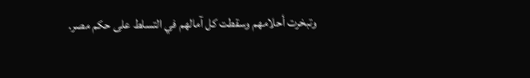وتبخرت أحلامهم وسقطت كل آمالهم في التسلط على حكم مصر.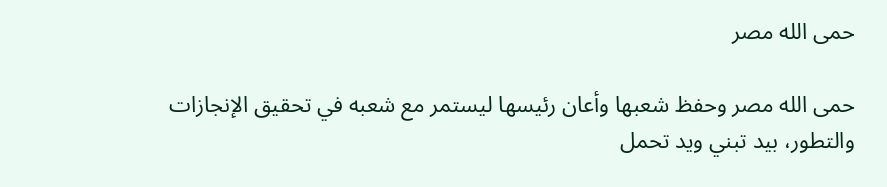حمى الله مصر

حمى الله مصر وحفظ شعبها وأعان رئيسها ليستمر مع شعبه في تحقيق الإنجازات والتطور، بيد تبني ويد تحمل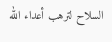السلاح لترهب أعداء الله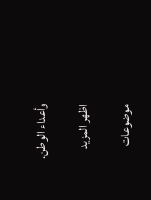وأعداء الوطن.

اظهر المزيد

موضوعات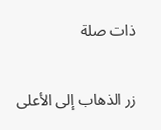ذات صلة

زر الذهاب إلى الأعلى